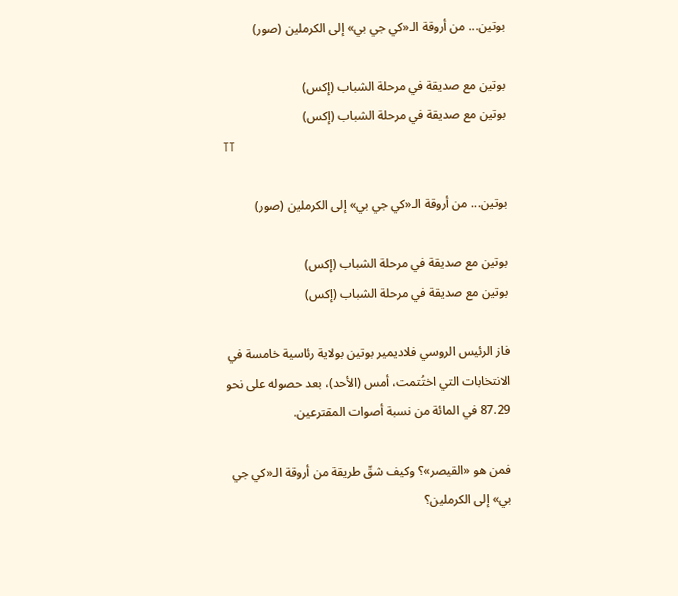بوتين... من أروقة الـ«كي جي بي» إلى الكرملين (صور)

بوتين مع صديقة في مرحلة الشباب (إكس)
بوتين مع صديقة في مرحلة الشباب (إكس)
TT

بوتين... من أروقة الـ«كي جي بي» إلى الكرملين (صور)

بوتين مع صديقة في مرحلة الشباب (إكس)
بوتين مع صديقة في مرحلة الشباب (إكس)

فاز الرئيس الروسي فلاديمير بوتين بولاية رئاسية خامسة في الانتخابات التي اختُتمت، أمس (الأحد)، بعد حصوله على نحو 87.29 في المائة من نسبة أصوات المقترعين.

فمن هو «القيصر»؟ وكيف شقّ طريقة من أروقة الـ«كي جي بي» إلى الكرملين؟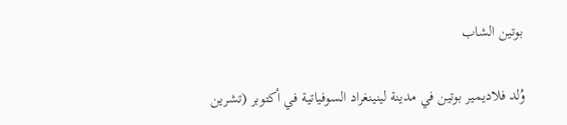بوتين الشاب

وُلد فلاديمير بوتين في مدينة لينينغراد السوفياتية في أكتوبر (تشرين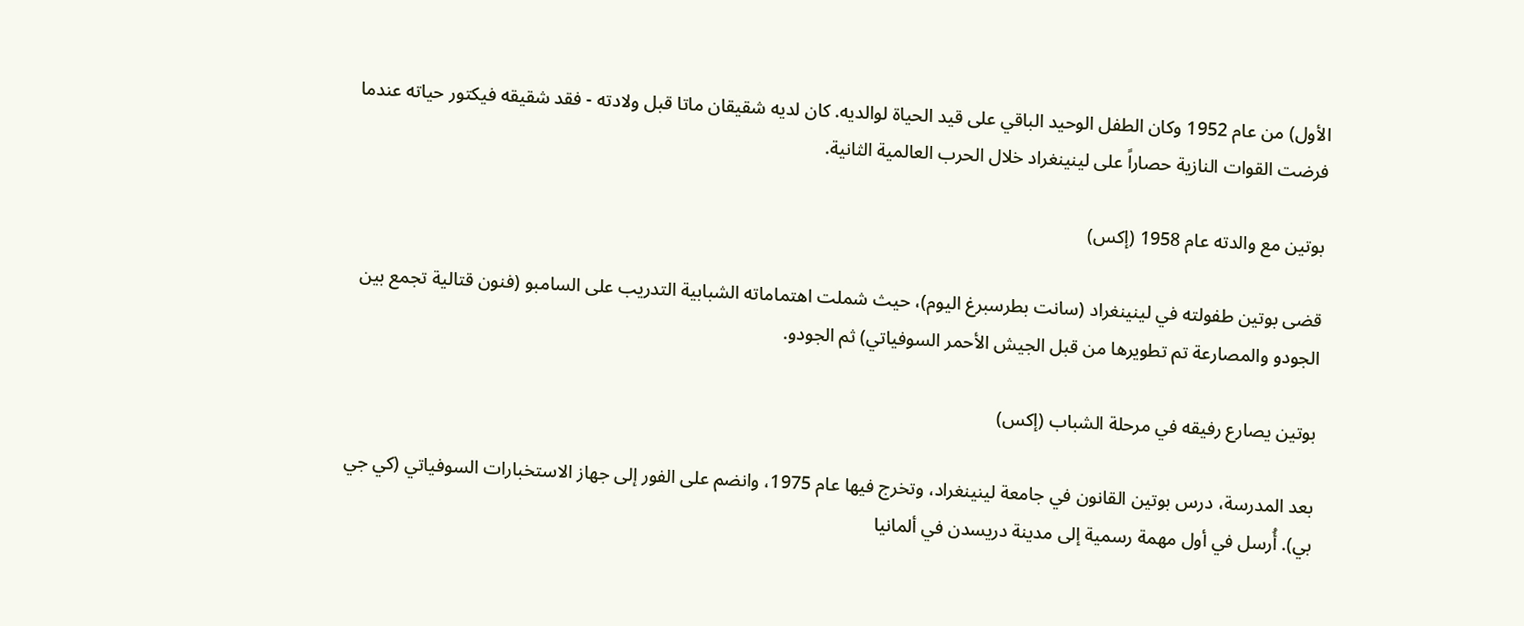الأول) من عام 1952 وكان الطفل الوحيد الباقي على قيد الحياة لوالديه. كان لديه شقيقان ماتا قبل ولادته - فقد شقيقه فيكتور حياته عندما فرضت القوات النازية حصاراً على لينينغراد خلال الحرب العالمية الثانية.

بوتين مع والدته عام 1958 (إكس)

قضى بوتين طفولته في لينينغراد (سانت بطرسبرغ اليوم)، حيث شملت اهتماماته الشبابية التدريب على السامبو (فنون قتالية تجمع بين الجودو والمصارعة تم تطويرها من قبل الجيش الأحمر السوفياتي) ثم الجودو.

بوتين يصارع رفيقه في مرحلة الشباب (إكس)

بعد المدرسة، درس بوتين القانون في جامعة لينينغراد، وتخرج فيها عام 1975، وانضم على الفور إلى جهاز الاستخبارات السوفياتي (كي جي بي). أُرسل في أول مهمة رسمية إلى مدينة دريسدن في ألمانيا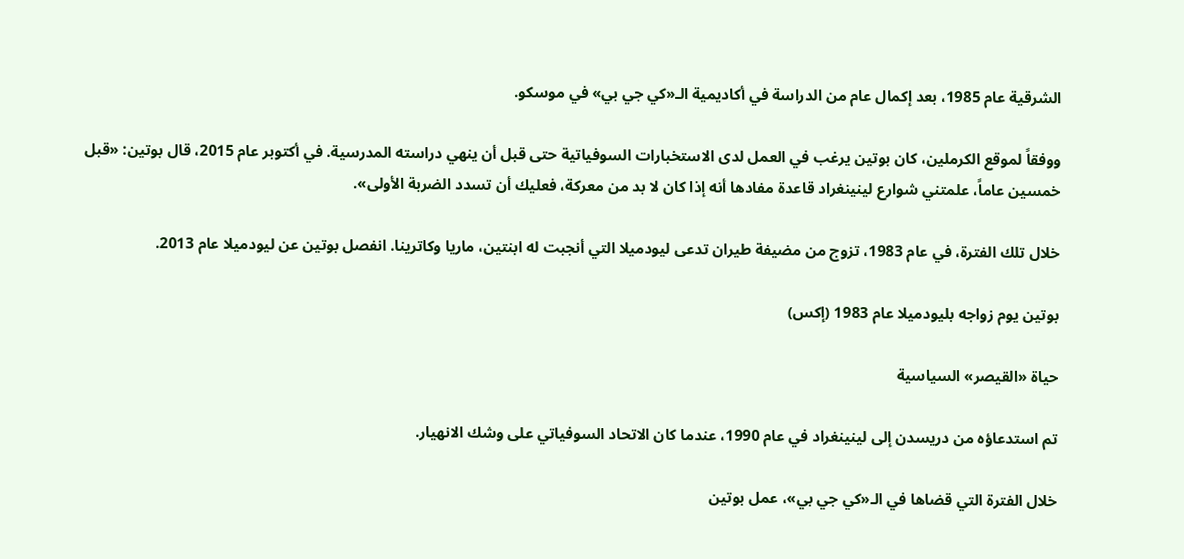الشرقية عام 1985، بعد إكمال عام من الدراسة في أكاديمية الـ«كي جي بي» في موسكو.

ووفقاً لموقع الكرملين، كان بوتين يرغب في العمل لدى الاستخبارات السوفياتية حتى قبل أن ينهي دراسته المدرسية. في أكتوبر عام 2015، قال بوتين: «قبل خمسين عاماً، علمتني شوارع لينينغراد قاعدة مفادها أنه إذا كان لا بد من معركة، فعليك أن تسدد الضربة الأولى».

خلال تلك الفترة، في عام 1983، تزوج من مضيفة طيران تدعى ليودميلا التي أنجبت له ابنتين، ماريا وكاترينا. انفصل بوتين عن ليودميلا عام 2013.

بوتين يوم زواجه بليودميلا عام 1983 (إكس)

حياة «القيصر» السياسية

تم استدعاؤه من دريسدن إلى لينينغراد في عام 1990، عندما كان الاتحاد السوفياتي على وشك الانهيار.

خلال الفترة التي قضاها في الـ«كي جي بي»، عمل بوتين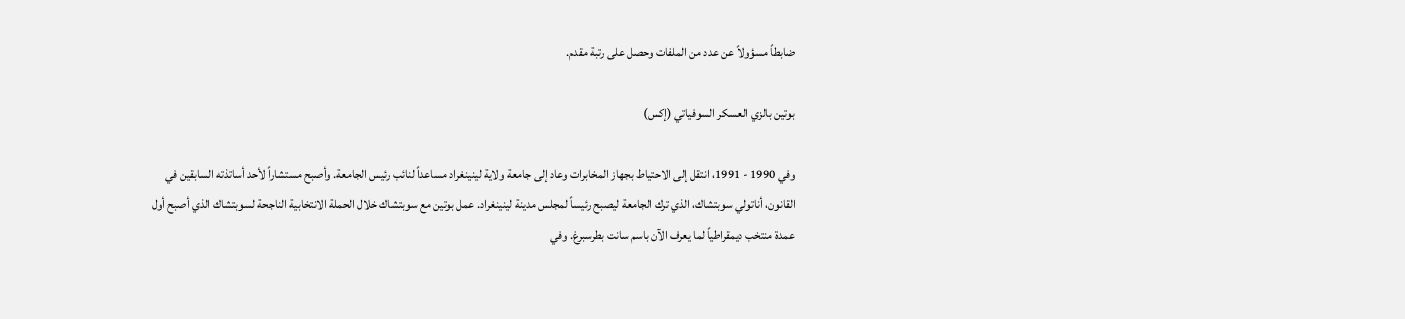ضابطاً مسؤولاً عن عدد من الملفات وحصل على رتبة مقدم.

بوتين بالزي العسكر السوفياتي (إكس)

وفي 1990 - 1991، انتقل إلى الاحتياط بجهاز المخابرات وعاد إلى جامعة ولاية لينينغراد مساعداً لنائب رئيس الجامعة. وأصبح مستشاراً لأحد أساتذته السابقين في القانون، أناتولي سوبتشاك، الذي ترك الجامعة ليصبح رئيساً لمجلس مدينة لينينغراد. عمل بوتين مع سوبتشاك خلال الحملة الانتخابية الناجحة لسوبتشاك الذي أصبح أول عمدة منتخب ديمقراطياً لما يعرف الآن باسم سانت بطرسبرغ. وفي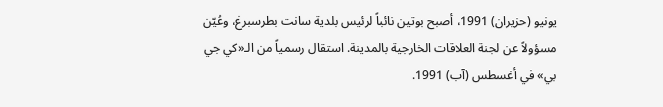يونيو (حزيران) 1991، أصبح بوتين نائباً لرئيس بلدية سانت بطرسبرغ، وعُيّن مسؤولاً عن لجنة العلاقات الخارجية بالمدينة. استقال رسمياً من الـ«كي جي بي» في أغسطس (آب) 1991.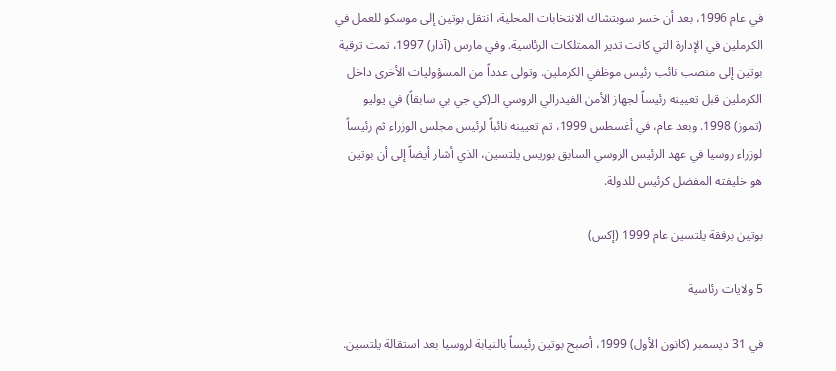في عام 1996، بعد أن خسر سوبتشاك الانتخابات المحلية، انتقل بوتين إلى موسكو للعمل في الكرملين في الإدارة التي كانت تدير الممتلكات الرئاسية. وفي مارس (آذار) 1997، تمت ترقية بوتين إلى منصب نائب رئيس موظفي الكرملين. وتولى عدداً من المسؤوليات الأخرى داخل الكرملين قبل تعيينه رئيساً لجهاز الأمن الفيدرالي الروسي الـ(كي جي بي سابقاً) في يوليو (تموز) 1998. وبعد عام، في أغسطس 1999، تم تعيينه نائباً لرئيس مجلس الوزراء ثم رئيساً لوزراء روسيا في عهد الرئيس الروسي السابق بوريس يلتسين، الذي أشار أيضاً إلى أن بوتين هو خليفته المفضل كرئيس للدولة.

بوتين برفقة يلتسين عام 1999 (إكس)

5 ولايات رئاسية

في 31 ديسمبر (كانون الأول) 1999، أصبح بوتين رئيساً بالنيابة لروسيا بعد استقالة يلتسين.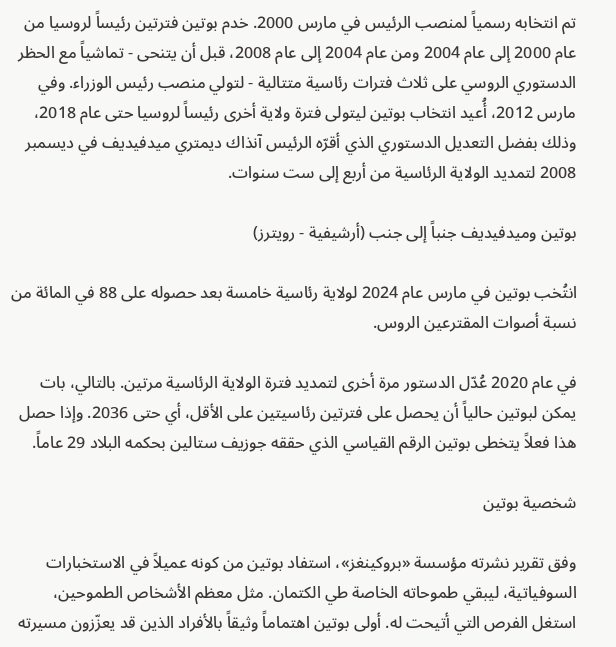تم انتخابه رسمياً لمنصب الرئيس في مارس 2000. خدم بوتين فترتين رئيساً لروسيا من عام 2000 إلى عام 2004 ومن عام 2004 إلى عام 2008، قبل أن يتنحى - تماشياً مع الحظر الدستوري الروسي على ثلاث فترات رئاسية متتالية - لتولي منصب رئيس الوزراء. وفي مارس 2012، أُعيد انتخاب بوتين ليتولى فترة ولاية أخرى رئيساً لروسيا حتى عام 2018، وذلك بفضل التعديل الدستوري الذي أقرّه الرئيس آنذاك ديمتري ميدفيديف في ديسمبر 2008 لتمديد الولاية الرئاسية من أربع إلى ست سنوات.

بوتين وميدفيديف جنباً إلى جنب (أرشيفية - رويترز)

انتُخب بوتين في مارس عام 2024 لولاية رئاسية خامسة بعد حصوله على 88 في المائة من نسبة أصوات المقترعين الروس.

في عام 2020 عُدّل الدستور مرة أخرى لتمديد فترة الولاية الرئاسية مرتين. بالتالي، بات يمكن لبوتين حالياً أن يحصل على فترتين رئاسيتين على الأقل، أي حتى 2036. وإذا حصل هذا فعلاً يتخطى بوتين الرقم القياسي الذي حققه جوزيف ستالين بحكمه البلاد 29 عاماً.

شخصية بوتين

وفق تقرير نشرته مؤسسة «بروكينغز»، استفاد بوتين من كونه عميلاً في الاستخبارات السوفياتية، ليبقي طموحاته الخاصة طي الكتمان. مثل معظم الأشخاص الطموحين، استغل الفرص التي أتيحت له. أولى بوتين اهتماماً وثيقاً بالأفراد الذين قد يعزّزون مسيرته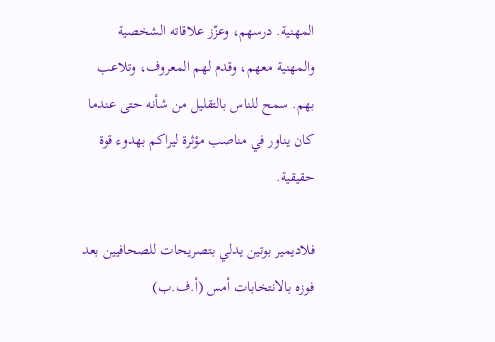المهنية. درسهم، وعزّز علاقاته الشخصية والمهنية معهم، وقدم لهم المعروف، وتلاعب بهم. سمح للناس بالتقليل من شأنه حتى عندما كان يناور في مناصب مؤثرة ليراكم بهدوء قوة حقيقية.

فلاديمير بوتين يدلي بتصريحات للصحافيين بعد فوزه بالانتخابات أمس (أ.ف.ب)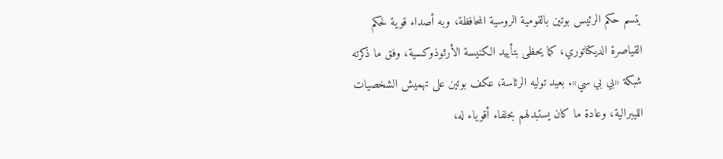يتسم حكم الرئيس بوتين بالقومية الروسية المحافظة، وبه أصداء قوية لحكم القياصرة الديكتاتوري، كما يحظى بتأييد الكنيسة الأرثوذوكسية، وفق ما ذكرته شبكة «بي بي سي». بعيد توليه الرئاسة، عكف بوتين على تهميش الشخصيات الليبرالية، وعادة ما كان يستبدلهم بحلفاء أقوياء له،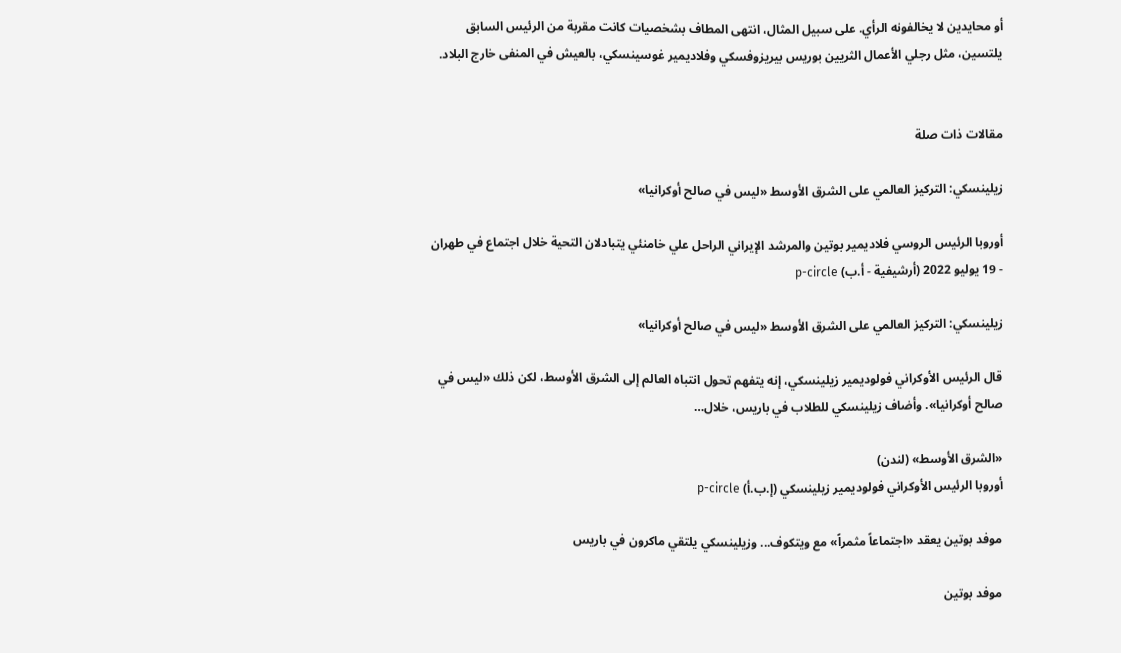أو محايدين لا يخالفونه الرأي. على سبيل المثال، انتهى المطاف بشخصيات كانت مقربة من الرئيس السابق يلتسين، مثل رجلي الأعمال الثريين بوريس بيريزوفسكي وفلاديمير غوسينسكي، بالعيش في المنفى خارج البلاد.


مقالات ذات صلة

زيلينسكي: التركيز العالمي على الشرق الأوسط «ليس في صالح أوكرانيا»

أوروبا الرئيس الروسي فلاديمير بوتين والمرشد الإيراني الراحل علي خامنئي يتبادلان التحية خلال اجتماع في طهران - 19 يوليو 2022 (أرشيفية - أ.ب) p-circle

زيلينسكي: التركيز العالمي على الشرق الأوسط «ليس في صالح أوكرانيا»

قال الرئيس الأوكراني فولوديمير زيلينسكي، إنه يتفهم تحول انتباه العالم إلى الشرق الأوسط، لكن ذلك «ليس في صالح أوكرانيا». وأضاف زيلينسكي للطلاب في باريس، خلال…

«الشرق الأوسط» (لندن)
أوروبا الرئيس الأوكراني فولوديمير زيلينسكي (إ.ب.أ) p-circle

موفد بوتين يعقد «اجتماعاً مثمراً» مع ويتكوف... وزيلينسكي يلتقي ماكرون في باريس

موفد بوتين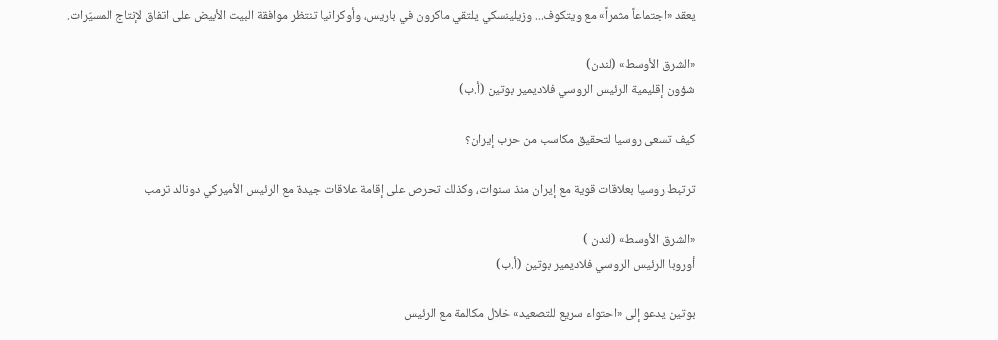يعقد «اجتماعاً مثمراً» مع ويتكوف... وزيلينسكي يلتقي ماكرون في باريس، وأوكرانيا تنتظر موافقة البيت الأبيض على اتفاق لإنتاج المسيّرات.

«الشرق الأوسط» (لندن)
شؤون إقليمية الرئيس الروسي فلاديمير بوتين (أ.ب)

كيف تسعى روسيا لتحقيق مكاسب من حرب إيران؟

ترتبط روسيا بعلاقات قوية مع إيران منذ سنوات، وكذلك تحرص على إقامة علاقات جيدة مع الرئيس الأميركي دونالد ترمب

«الشرق الأوسط» (لندن )
أوروبا الرئيس الروسي فلاديمير بوتين (أ.ب)

بوتين يدعو إلى «احتواء سريع للتصعيد» خلال مكالمة مع الرئيس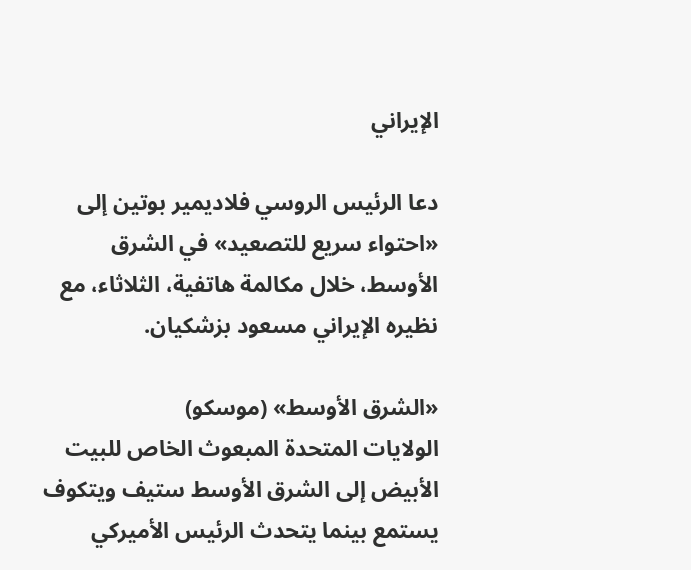الإيراني

دعا الرئيس الروسي فلاديمير بوتين إلى «احتواء سريع للتصعيد» في الشرق الأوسط، خلال مكالمة هاتفية، الثلاثاء، مع نظيره الإيراني مسعود بزشكيان.

«الشرق الأوسط» (موسكو)
الولايات المتحدة المبعوث الخاص للبيت الأبيض إلى الشرق الأوسط ستيف ويتكوف يستمع بينما يتحدث الرئيس الأميركي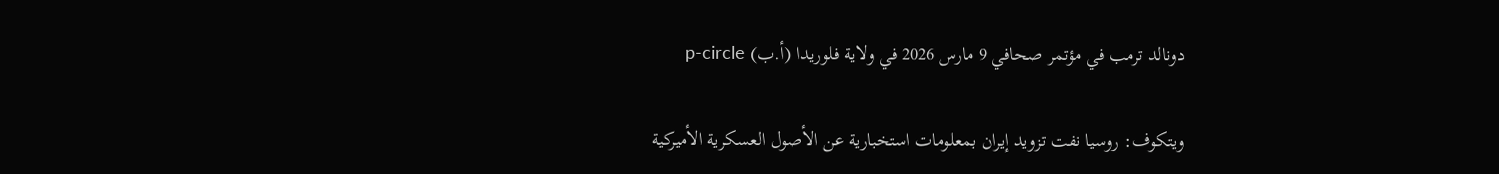دونالد ترمب في مؤتمر صحافي 9 مارس 2026 في ولاية فلوريدا (أ.ب) p-circle

ويتكوف: روسيا نفت تزويد إيران بمعلومات استخبارية عن الأصول العسكرية الأميركية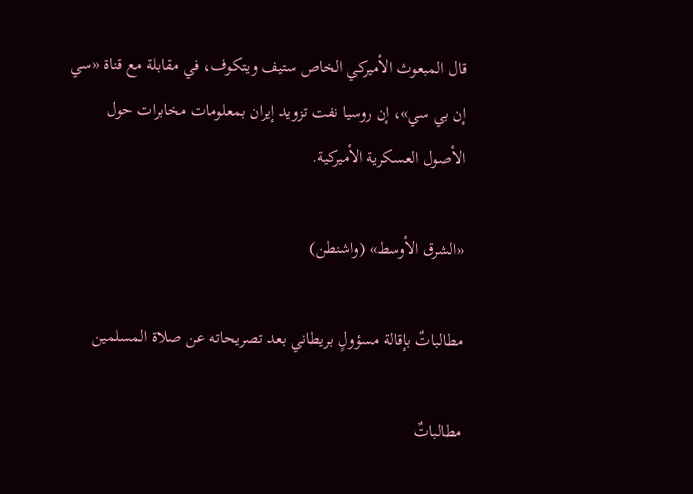قال المبعوث الأميركي الخاص ستيف ويتكوف، ‌في مقابلة ‌مع قناة «سي إن بي سي»، إن روسيا نفت تزويد إيران بمعلومات مخابرات ‌حول الأصول ‌العسكرية الأميركية.

«الشرق الأوسط» (واشنطن)

مطالباتٌ بإقالة مسؤولٍ بريطاني بعد تصريحاته عن صلاة المسلمين

مطالباتٌ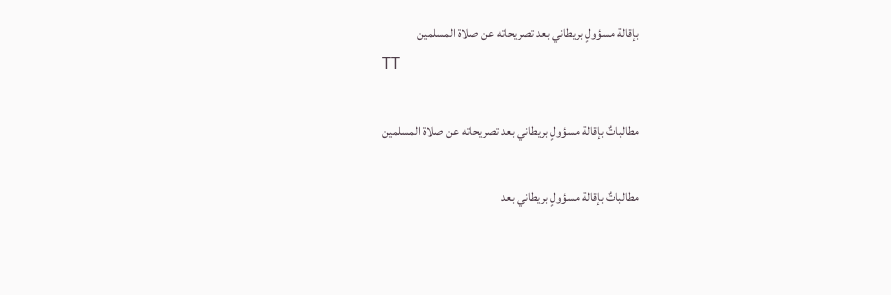بإقالة مسؤولٍ بريطاني بعد تصريحاته عن صلاة المسلمين
TT

مطالباتٌ بإقالة مسؤولٍ بريطاني بعد تصريحاته عن صلاة المسلمين

مطالباتٌ بإقالة مسؤولٍ بريطاني بعد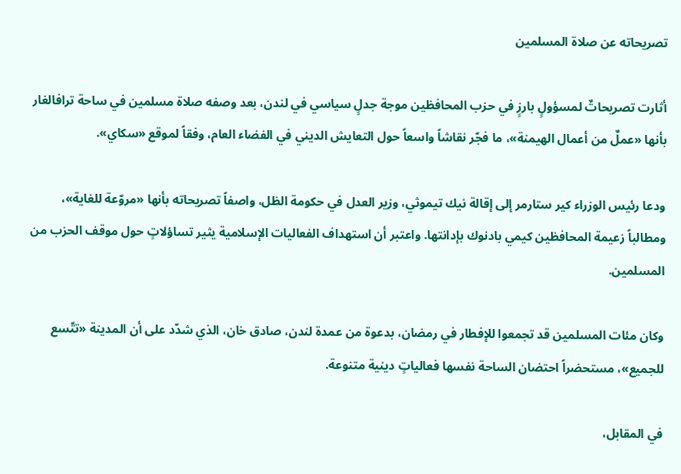تصريحاته عن صلاة المسلمين

أثارت تصريحاتٌ لمسؤولٍ بارزٍ في حزب المحافظين موجة جدلٍ سياسي في لندن، بعد وصفه صلاة مسلمين في ساحة ترافالغار بأنها «عملٌ من أعمال الهيمنة»، ما فجّر نقاشاً واسعاً حول التعايش الديني في الفضاء العام، وفقاً لموقع «سكاي».

ودعا رئيس الوزراء كير ستارمر إلى إقالة نيك تيموثي، وزير العدل في حكومة الظل، واصفاً تصريحاته بأنها «مروّعة للغاية»، ومطالباً زعيمة المحافظين كيمي بادنوك بإدانتها. واعتبر أن استهداف الفعاليات الإسلامية يثير تساؤلاتٍ حول موقف الحزب من المسلمين.

وكان مئات المسلمين قد تجمعوا للإفطار في رمضان، بدعوة من عمدة لندن، صادق خان، الذي شدّد على أن المدينة «تتّسع للجميع»، مستحضراً احتضان الساحة نفسها فعالياتٍ دينية متنوعة.

في المقابل،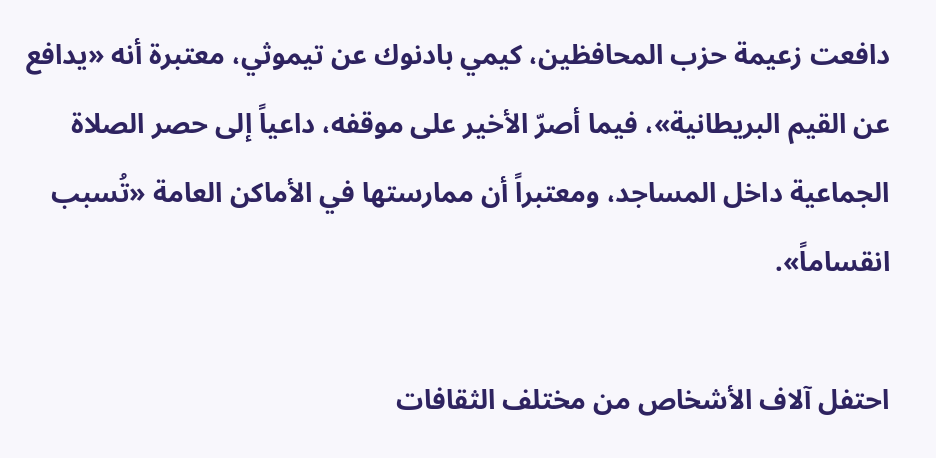دافعت زعيمة حزب المحافظين، كيمي بادنوك عن تيموثي، معتبرة أنه «يدافع عن القيم البريطانية»، فيما أصرّ الأخير على موقفه، داعياً إلى حصر الصلاة الجماعية داخل المساجد، ومعتبراً أن ممارستها في الأماكن العامة «تُسبب انقساماً».

احتفل آلاف الأشخاص من مختلف الثقافات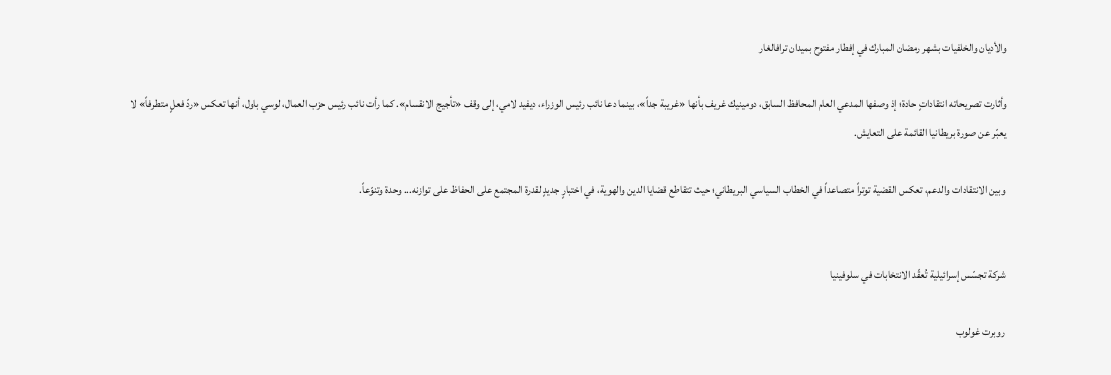والأديان والخلفيات بشهر رمضان المبارك في إفطار مفتوح بميدان ترافالغار

وأثارت تصريحاته انتقاداتٍ حادة؛ إذ وصفها المدعي العام المحافظ السابق، دومينيك غريف بأنها «غريبة جداً»، بينما دعا نائب رئيس الوزراء، ديفيد لامي، إلى وقف «تأجيج الانقسام». كما رأت نائب رئيس حزب العمال، لوسي باول، أنها تعكس «ردّ فعلٍ متطرفاً» لا يعبّر عن صورة بريطانيا القائمة على التعايش.

وبين الانتقادات والدعم، تعكس القضية توتراً متصاعداً في الخطاب السياسي البريطاني؛ حيث تتقاطع قضايا الدين والهوية، في اختبارٍ جديدٍ لقدرة المجتمع على الحفاظ على توازنه... وحدة وتنوّعاً.


شركة تجسّس إسرائيلية تُعقّد الانتخابات في سلوفينيا

 روبرت غولوب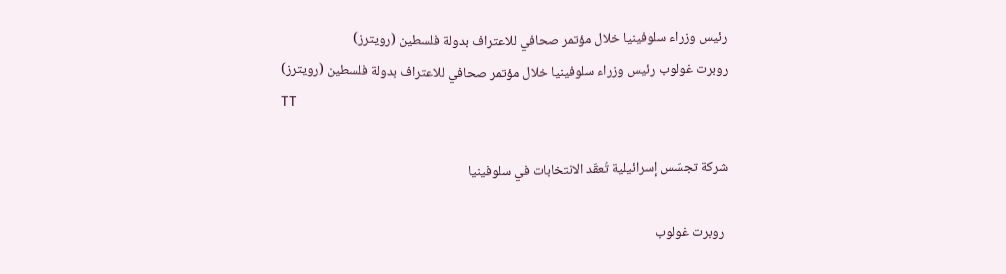رئيس وزراء سلوفينيا خلال مؤتمر صحافي للاعتراف بدولة فلسطين (رويترز)
روبرت غولوب رئيس وزراء سلوفينيا خلال مؤتمر صحافي للاعتراف بدولة فلسطين (رويترز)
TT

شركة تجسّس إسرائيلية تُعقّد الانتخابات في سلوفينيا

 روبرت غولوب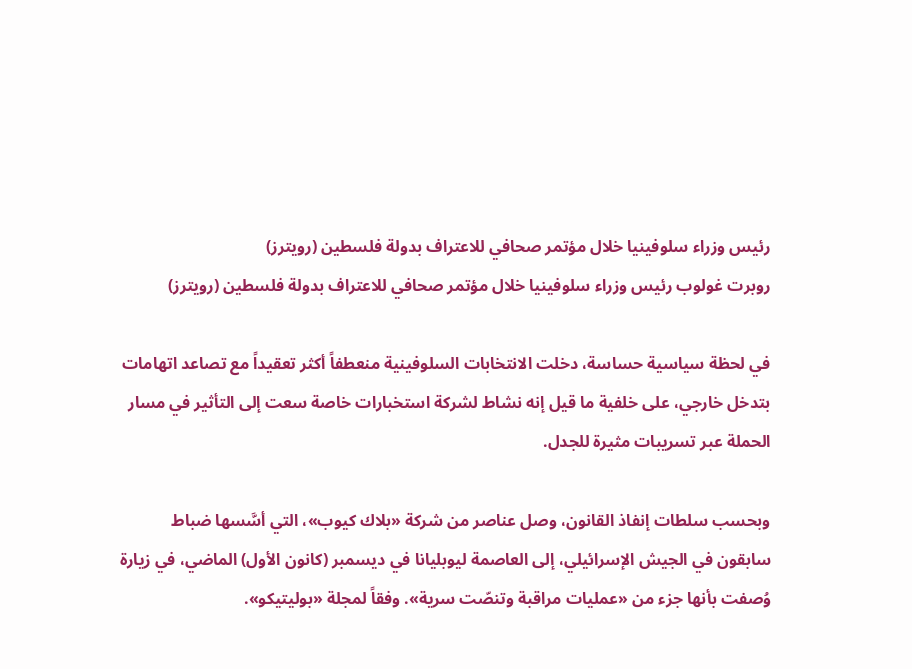رئيس وزراء سلوفينيا خلال مؤتمر صحافي للاعتراف بدولة فلسطين (رويترز)
روبرت غولوب رئيس وزراء سلوفينيا خلال مؤتمر صحافي للاعتراف بدولة فلسطين (رويترز)

في لحظة سياسية حساسة، دخلت الانتخابات السلوفينية منعطفاً أكثر تعقيداً مع تصاعد اتهامات بتدخل خارجي، على خلفية ما قيل إنه نشاط لشركة استخبارات خاصة سعت إلى التأثير في مسار الحملة عبر تسريبات مثيرة للجدل.

وبحسب سلطات إنفاذ القانون، وصل عناصر من شركة «بلاك كيوب»، التي أسَّسها ضباط سابقون في الجيش الإسرائيلي، إلى العاصمة ليوبليانا في ديسمبر (كانون الأول) الماضي، في زيارة وُصفت بأنها جزء من «عمليات مراقبة وتنصّت سرية». وفقاً لمجلة «بوليتيكو».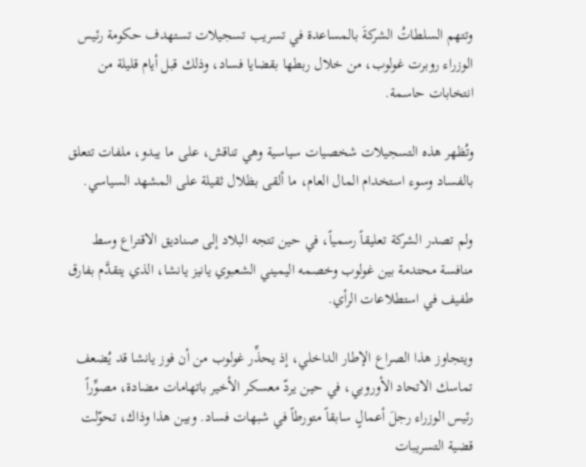وتتهم السلطاتُ الشركةَ بالمساعدة في تسريب تسجيلات تستهدف حكومة رئيس الوزراء روبرت غولوب، من خلال ربطها بقضايا فساد، وذلك قبل أيام قليلة من انتخابات حاسمة.

وتُظهر هذه التسجيلات شخصيات سياسية وهي تناقش، على ما يبدو، ملفات تتعلق بالفساد وسوء استخدام المال العام، ما ألقى بظلال ثقيلة على المشهد السياسي.

ولم تصدر الشركة تعليقاً رسمياً، في حين تتجه البلاد إلى صناديق الاقتراع وسط منافسة محتدمة بين غولوب وخصمه اليميني الشعبوي يانيز يانشا، الذي يتقدَّم بفارق طفيف في استطلاعات الرأي.

ويتجاوز هذا الصراع الإطار الداخلي، إذ يحذِّر غولوب من أن فوز يانشا قد يُضعف تماسك الاتحاد الأوروبي، في حين يردّ معسكر الأخير باتهامات مضادة، مصوِّراً رئيس الوزراء رجلَ أعمالٍ سابقاً متورطاً في شبهات فساد. وبين هذا وذاك، تحوّلت قضية التسريبات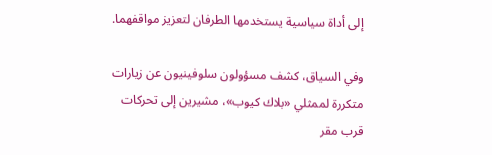إلى أداة سياسية يستخدمها الطرفان لتعزيز مواقفهما.

وفي السياق، كشف مسؤولون سلوفينيون عن زيارات متكررة لممثلي «بلاك كيوب»، مشيرين إلى تحركات قرب مقر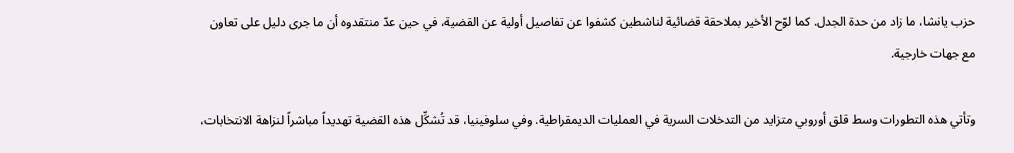حزب يانشا، ما زاد من حدة الجدل. كما لوّح الأخير بملاحقة قضائية لناشطين كشفوا عن تفاصيل أولية عن القضية، في حين عدّ منتقدوه أن ما جرى دليل على تعاون مع جهات خارجية.

وتأتي هذه التطورات وسط قلق أوروبي متزايد من التدخلات السرية في العمليات الديمقراطية. وفي سلوفينيا، قد تُشكِّل هذه القضية تهديداً مباشراً لنزاهة الانتخابات،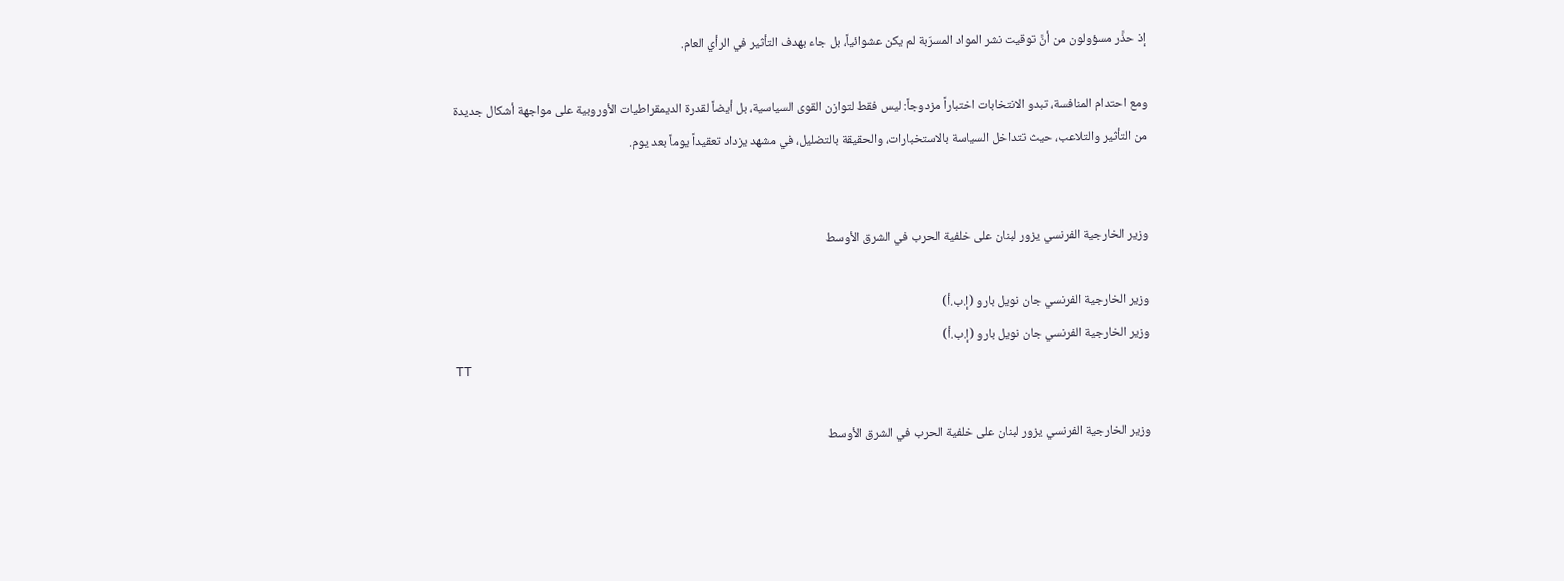إذ حذَّر مسؤولون من أنَّ توقيت نشر المواد المسرّبة لم يكن عشوائياً، بل جاء بهدف التأثير في الرأي العام.

ومع احتدام المنافسة، تبدو الانتخابات اختباراً مزدوجاً: ليس فقط لتوازن القوى السياسية، بل أيضاً لقدرة الديمقراطيات الأوروبية على مواجهة أشكال جديدة من التأثير والتلاعب، حيث تتداخل السياسة بالاستخبارات، والحقيقة بالتضليل، في مشهد يزداد تعقيداً يوماً بعد يوم.


وزير الخارجية الفرنسي يزور لبنان على خلفية الحرب في الشرق الأوسط

وزير الخارجية الفرنسي جان نويل بارو (إ.ب.أ)
وزير الخارجية الفرنسي جان نويل بارو (إ.ب.أ)
TT

وزير الخارجية الفرنسي يزور لبنان على خلفية الحرب في الشرق الأوسط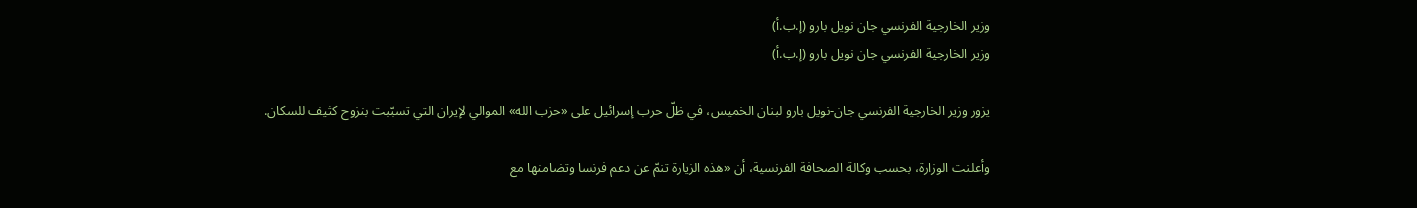وزير الخارجية الفرنسي جان نويل بارو (إ.ب.أ)
وزير الخارجية الفرنسي جان نويل بارو (إ.ب.أ)

يزور وزير الخارجية الفرنسي جان-نويل بارو لبنان الخميس، في ظلّ حرب إسرائيل على «حزب الله» الموالي لإيران التي تسبّبت بنزوح كثيف للسكان.

وأعلنت الوزارة، بحسب وكالة الصحافة الفرنسية، أن «هذه الزيارة تنمّ عن دعم فرنسا وتضامنها مع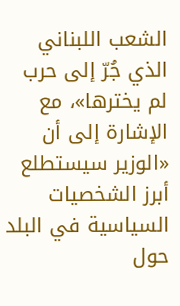الشعب اللبناني الذي جُرّ إلى حرب لم يخترها»، مع الإشارة إلى أن «الوزير سيستطلع أبرز الشخصيات السياسية في البلد حول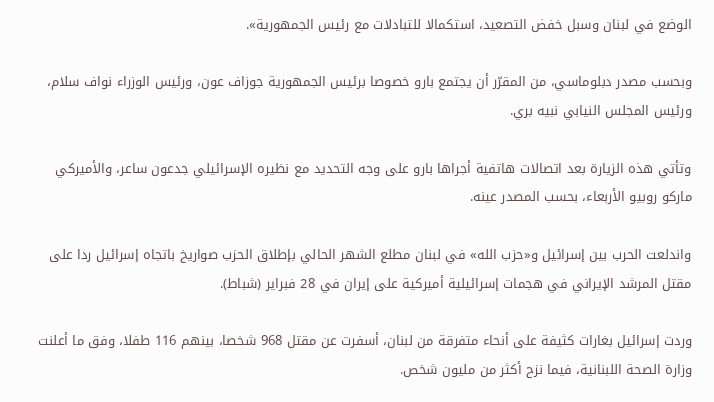الوضع في لبنان وسبل خفض التصعيد، استكمالا للتبادلات مع رئيس الجمهورية».

وبحسب مصدر دبلوماسي، من المقرّر أن يجتمع بارو خصوصا برئيس الجمهورية جوزاف عون، ورئيس الوزراء نواف سلام، ورئيس المجلس النيابي نبيه بري.

وتأتي هذه الزيارة بعد اتصالات هاتفية أجراها بارو على وجه التحديد مع نظيره الإسرائيلي جدعون ساعر، والأميركي ماركو روبيو الأربعاء، بحسب المصدر عينه.

واندلعت الحرب بين إسرائيل و«حزب الله» في لبنان مطلع الشهر الحالي بإطلاق الحزب صواريخ باتجاه إسرائيل ردا على مقتل المرشد الإيراني في هجمات إسرائيلية أميركية على إيران في 28 فبراير (شباط).

وردت إسرائيل بغارات كثيفة على أنحاء متفرقة من لبنان، أسفرت عن مقتل 968 شخصا، بينهم 116 طفلا، وفق ما أعلنت وزارة الصحة اللبنانية، فيما نزح أكثر من مليون شخص.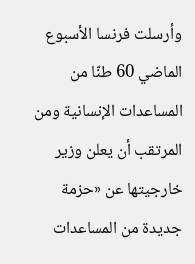وأرسلت فرنسا الأسبوع الماضي 60 طنّا من المساعدات الإنسانية ومن المرتقب أن يعلن وزير خارجيتها عن «حزمة جديدة من المساعدات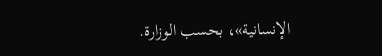الإنسانية»، بحسب الوزارة.